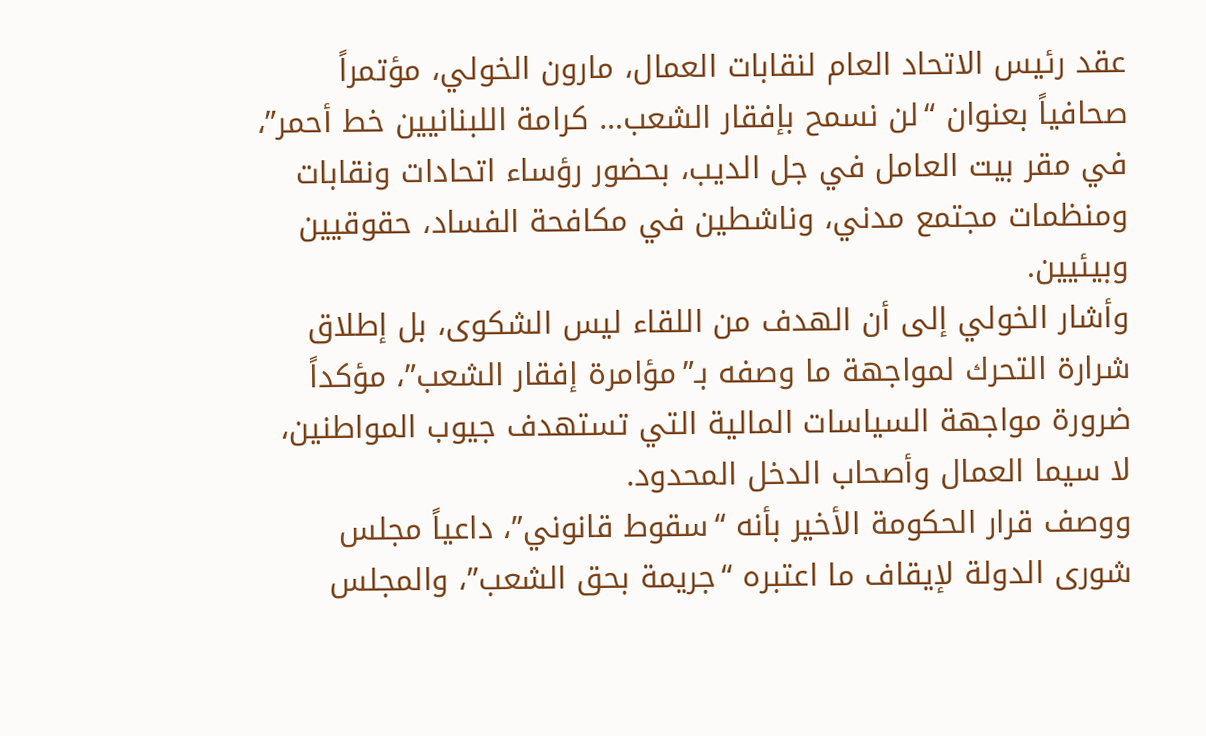عقد رئيس الاتحاد العام لنقابات العمال، مارون الخولي، مؤتمراً صحافياً بعنوان “لن نسمح بإفقار الشعب… كرامة اللبنانيين خط أحمر”، في مقر بيت العامل في جل الديب، بحضور رؤساء اتحادات ونقابات ومنظمات مجتمع مدني، وناشطين في مكافحة الفساد، حقوقيين وبيئيين.
وأشار الخولي إلى أن الهدف من اللقاء ليس الشكوى، بل إطلاق شرارة التحرك لمواجهة ما وصفه بـ”مؤامرة إفقار الشعب”، مؤكداً ضرورة مواجهة السياسات المالية التي تستهدف جيوب المواطنين، لا سيما العمال وأصحاب الدخل المحدود.
ووصف قرار الحكومة الأخير بأنه “سقوط قانوني”، داعياً مجلس شورى الدولة لإيقاف ما اعتبره “جريمة بحق الشعب”، والمجلس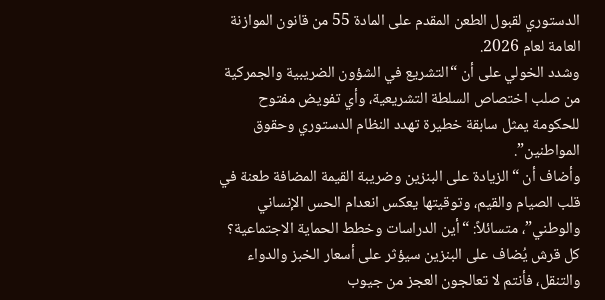الدستوري لقبول الطعن المقدم على المادة 55 من قانون الموازنة العامة لعام 2026.
وشدد الخولي على أن “التشريع في الشؤون الضريبية والجمركية من صلب اختصاص السلطة التشريعية، وأي تفويض مفتوح للحكومة يمثل سابقة خطيرة تهدد النظام الدستوري وحقوق المواطنين”.
وأضاف أن “الزيادة على البنزين وضريبة القيمة المضافة طعنة في قلب الصيام والقيم، وتوقيتها يعكس انعدام الحس الإنساني والوطني”، متسائلاً: “أين الدراسات وخطط الحماية الاجتماعية؟ كل قرش يُضاف على البنزين سيؤثر على أسعار الخبز والدواء والتنقل، فأنتم لا تعالجون العجز من جيوب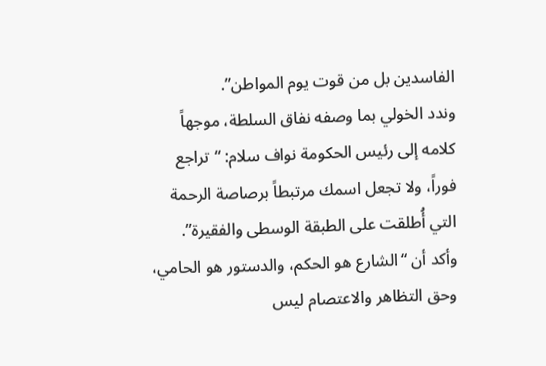الفاسدين بل من قوت يوم المواطن”.
وندد الخولي بما وصفه نفاق السلطة، موجهاً كلامه إلى رئيس الحكومة نواف سلام: “تراجع فوراً، ولا تجعل اسمك مرتبطاً برصاصة الرحمة التي أُطلقت على الطبقة الوسطى والفقيرة”.
وأكد أن “الشارع هو الحكم، والدستور هو الحامي، وحق التظاهر والاعتصام ليس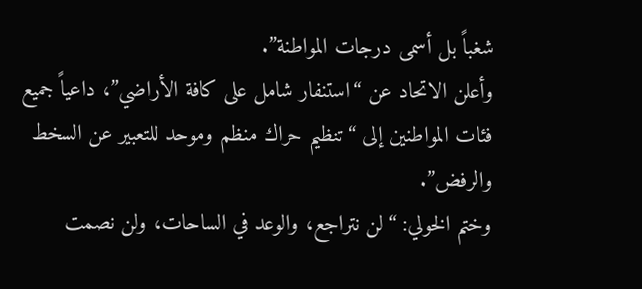شغباً بل أسمى درجات المواطنة”.
وأعلن الاتحاد عن “استنفار شامل على كافة الأراضي”، داعياً جميع فئات المواطنين إلى “تنظيم حراك منظم وموحد للتعبير عن السخط والرفض”.
وختم الخولي: “لن نتراجع، والوعد في الساحات، ولن نصمت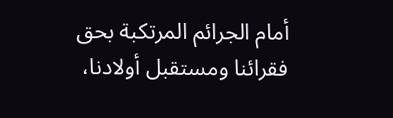أمام الجرائم المرتكبة بحق فقرائنا ومستقبل أولادنا،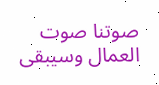صوتنا صوت العمال وسيبقى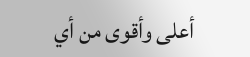أعلى وأقوى من أي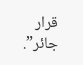قرار جائر”.